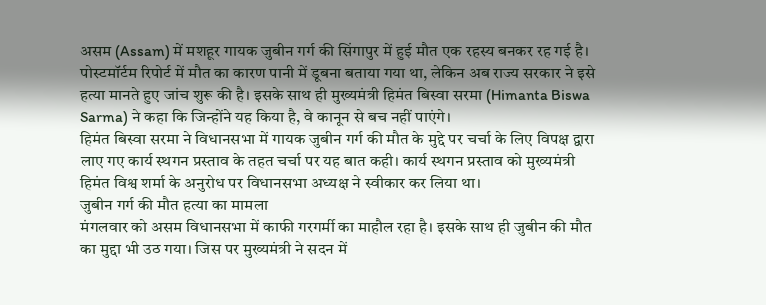असम (Assam) में मशहूर गायक जुबीन गर्ग की सिंगापुर में हुई मौत एक रहस्य बनकर रह गई है। पोस्टमॉर्टम रिपोर्ट में मौत का कारण पानी में डूबना बताया गया था, लेकिन अब राज्य सरकार ने इसे हत्या मानते हुए जांच शुरू की है। इसके साथ ही मुख्यमंत्री हिमंत बिस्वा सरमा (Himanta Biswa Sarma) ने कहा कि जिन्होंने यह किया है, वे कानून से बच नहीं पाएंगे।
हिमंत बिस्वा सरमा ने विधानसभा में गायक जुबीन गर्ग की मौत के मुद्दे पर चर्चा के लिए विपक्ष द्वारा लाए गए कार्य स्थगन प्रस्ताव के तहत चर्चा पर यह बात कही। कार्य स्थगन प्रस्ताव को मुख्यमंत्री हिमंत विश्व शर्मा के अनुरोध पर विधानसभा अध्यक्ष ने स्वीकार कर लिया था।
जुबीन गर्ग की मौत हत्या का मामला
मंगलवार को असम विधानसभा में काफी गरगर्मी का माहौल रहा है। इसके साथ ही जुबीन की मौत का मुद्दा भी उठ गया। जिस पर मुख्यमंत्री ने सदन में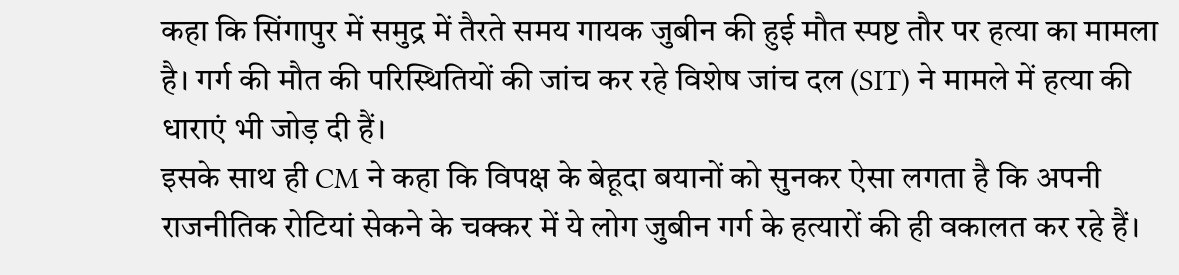कहा कि सिंगापुर में समुद्र में तैरते समय गायक जुबीन की हुई मौत स्पष्ट तौर पर हत्या का मामला है। गर्ग की मौत की परिस्थितियों की जांच कर रहे विशेष जांच दल (SIT) ने मामले में हत्या की धाराएं भी जोड़ दी हैं।
इसके साथ ही CM ने कहा कि विपक्ष के बेहूदा बयानों को सुनकर ऐसा लगता है कि अपनी राजनीतिक रोटियां सेकने के चक्कर में ये लोग जुबीन गर्ग के हत्यारों की ही वकालत कर रहे हैं।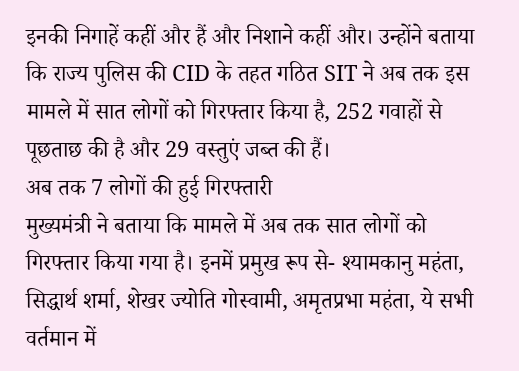इनकी निगाहें कहीं और हैं और निशाने कहीं और। उन्होंने बताया कि राज्य पुलिस की CID के तहत गठित SIT ने अब तक इस मामले में सात लोगों को गिरफ्तार किया है, 252 गवाहों से पूछताछ की है और 29 वस्तुएं जब्त की हैं।
अब तक 7 लोगों की हुई गिरफ्तारी
मुख्यमंत्री ने बताया कि मामले में अब तक सात लोगों को गिरफ्तार किया गया है। इनमें प्रमुख रूप से- श्यामकानु महंता, सिद्धार्थ शर्मा, शेखर ज्योति गोस्वामी, अमृतप्रभा महंता, ये सभी वर्तमान में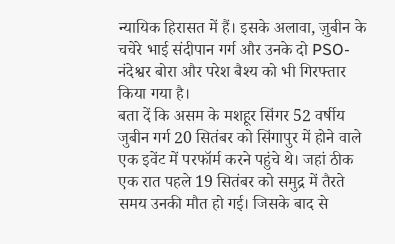न्यायिक हिरासत में हैं। इसके अलावा, ज़ुबीन के चचेरे भाई संदीपान गर्ग और उनके दो PSO- नंदेश्वर बोरा और परेश बैश्य को भी गिरफ्तार किया गया है।
बता दें कि असम के मशहूर सिंगर 52 वर्षीय जुबीन गर्ग 20 सितंबर को सिंगापुर में होने वाले एक इवेंट में परफॉर्म करने पहुंचे थे। जहां ठीक एक रात पहले 19 सितंबर को समुद्र में तैरते समय उनकी मौत हो गई। जिसके बाद से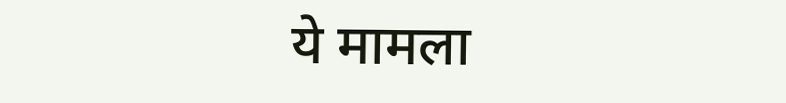ये मामला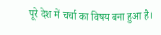पूरे देश में चर्चा का विषय बना हुआ है।